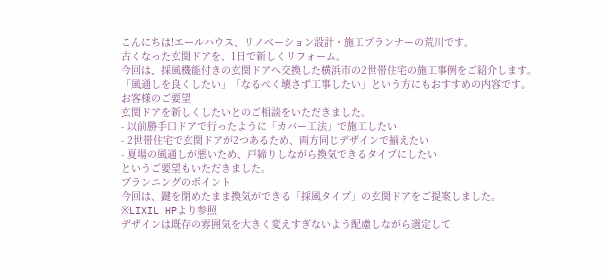こんにちは!エールハウス、リノベーション設計・施工プランナーの荒川です。
古くなった玄関ドアを、1日で新しくリフォーム。
今回は、採風機能付きの玄関ドアへ交換した横浜市の2世帯住宅の施工事例をご紹介します。
「風通しを良くしたい」「なるべく壊さず工事したい」という方にもおすすめの内容です。
お客様のご要望
玄関ドアを新しくしたいとのご相談をいただきました。
- 以前勝手口ドアで行ったように「カバー工法」で施工したい
- 2世帯住宅で玄関ドアが2つあるため、両方同じデザインで揃えたい
- 夏場の風通しが悪いため、戸締りしながら換気できるタイプにしたい
というご要望もいただきました。
プランニングのポイント
今回は、鍵を閉めたまま換気ができる「採風タイプ」の玄関ドアをご提案しました。
※LIXIL HPより参照
デザインは既存の雰囲気を大きく変えすぎないよう配慮しながら選定して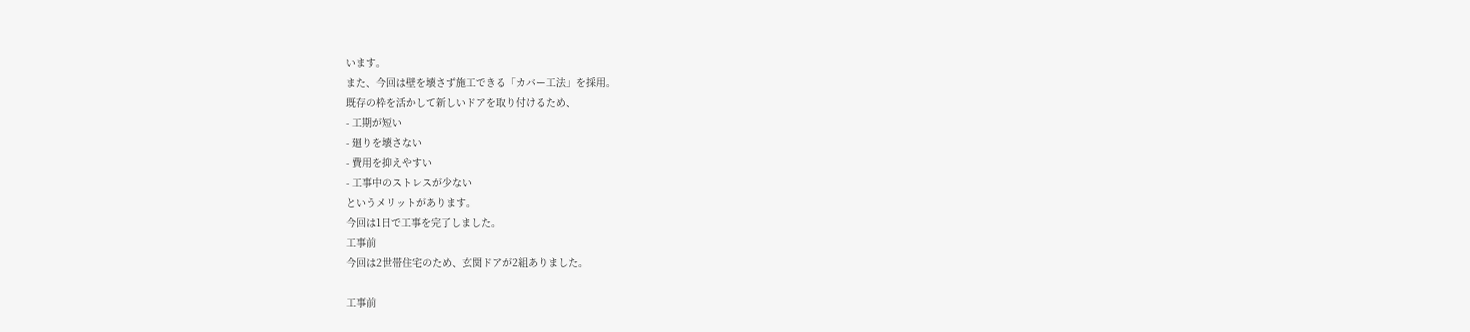います。
また、今回は壁を壊さず施工できる「カバー工法」を採用。
既存の枠を活かして新しいドアを取り付けるため、
- 工期が短い
- 廻りを壊さない
- 費用を抑えやすい
- 工事中のストレスが少ない
というメリットがあります。
今回は1日で工事を完了しました。
工事前
今回は2世帯住宅のため、玄関ドアが2組ありました。

工事前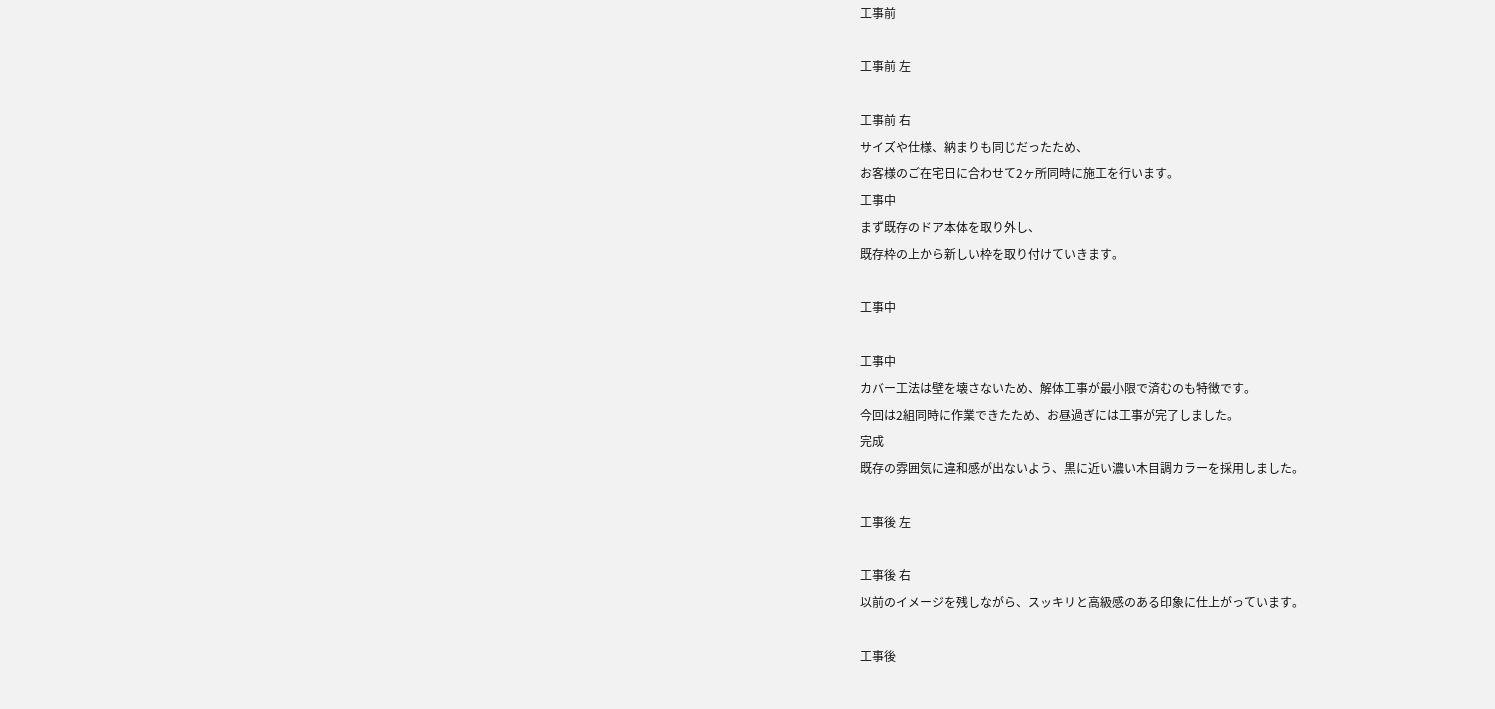工事前

工事前 左

工事前 右
サイズや仕様、納まりも同じだったため、
お客様のご在宅日に合わせて2ヶ所同時に施工を行います。
工事中
まず既存のドア本体を取り外し、
既存枠の上から新しい枠を取り付けていきます。

工事中

工事中
カバー工法は壁を壊さないため、解体工事が最小限で済むのも特徴です。
今回は2組同時に作業できたため、お昼過ぎには工事が完了しました。
完成
既存の雰囲気に違和感が出ないよう、黒に近い濃い木目調カラーを採用しました。

工事後 左

工事後 右
以前のイメージを残しながら、スッキリと高級感のある印象に仕上がっています。

工事後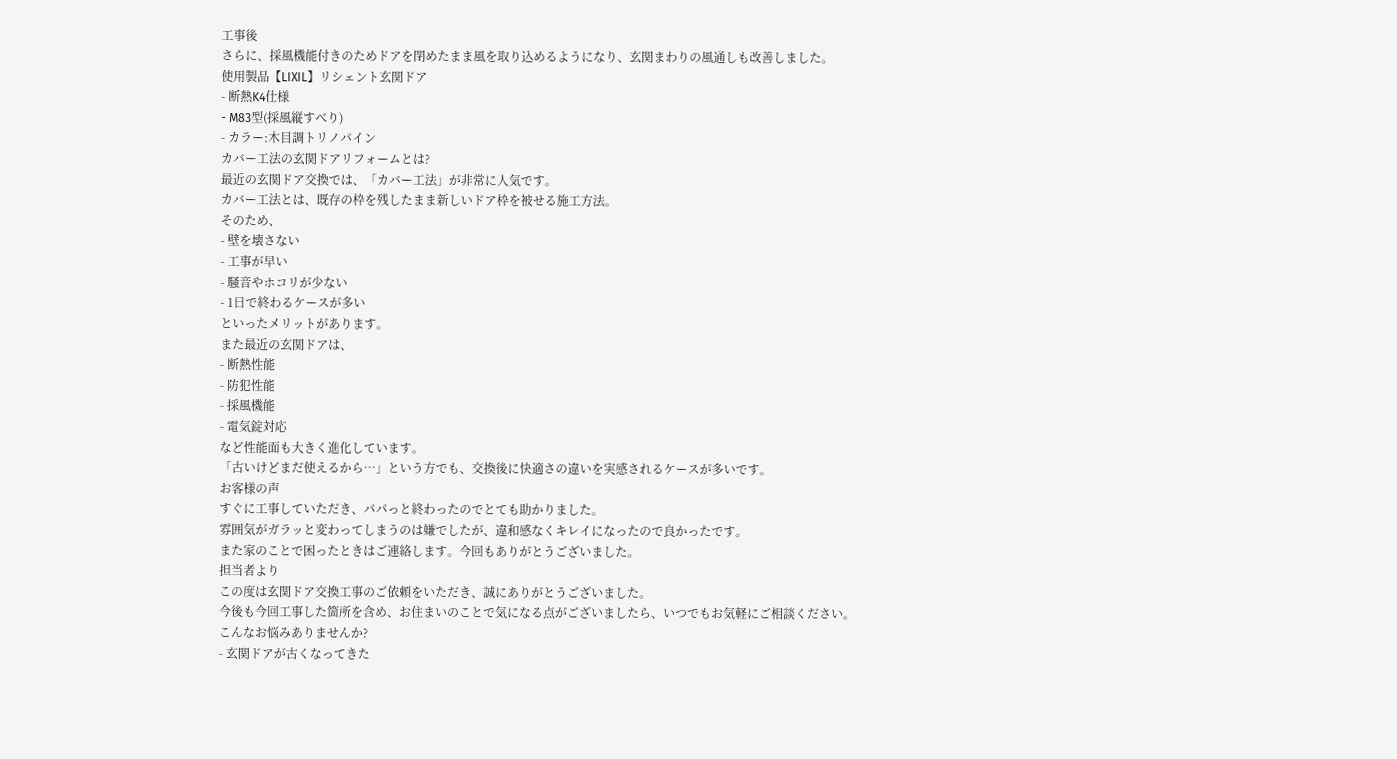工事後
さらに、採風機能付きのためドアを閉めたまま風を取り込めるようになり、玄関まわりの風通しも改善しました。
使用製品【LIXIL】リシェント玄関ドア
- 断熱K4仕様
- M83型(採風縦すべり)
- カラー:木目調トリノパイン
カバー工法の玄関ドアリフォームとは?
最近の玄関ドア交換では、「カバー工法」が非常に人気です。
カバー工法とは、既存の枠を残したまま新しいドア枠を被せる施工方法。
そのため、
- 壁を壊さない
- 工事が早い
- 騒音やホコリが少ない
- 1日で終わるケースが多い
といったメリットがあります。
また最近の玄関ドアは、
- 断熱性能
- 防犯性能
- 採風機能
- 電気錠対応
など性能面も大きく進化しています。
「古いけどまだ使えるから…」という方でも、交換後に快適さの違いを実感されるケースが多いです。
お客様の声
すぐに工事していただき、パパっと終わったのでとても助かりました。
雰囲気がガラッと変わってしまうのは嫌でしたが、違和感なくキレイになったので良かったです。
また家のことで困ったときはご連絡します。今回もありがとうございました。
担当者より
この度は玄関ドア交換工事のご依頼をいただき、誠にありがとうございました。
今後も今回工事した箇所を含め、お住まいのことで気になる点がございましたら、いつでもお気軽にご相談ください。
こんなお悩みありませんか?
- 玄関ドアが古くなってきた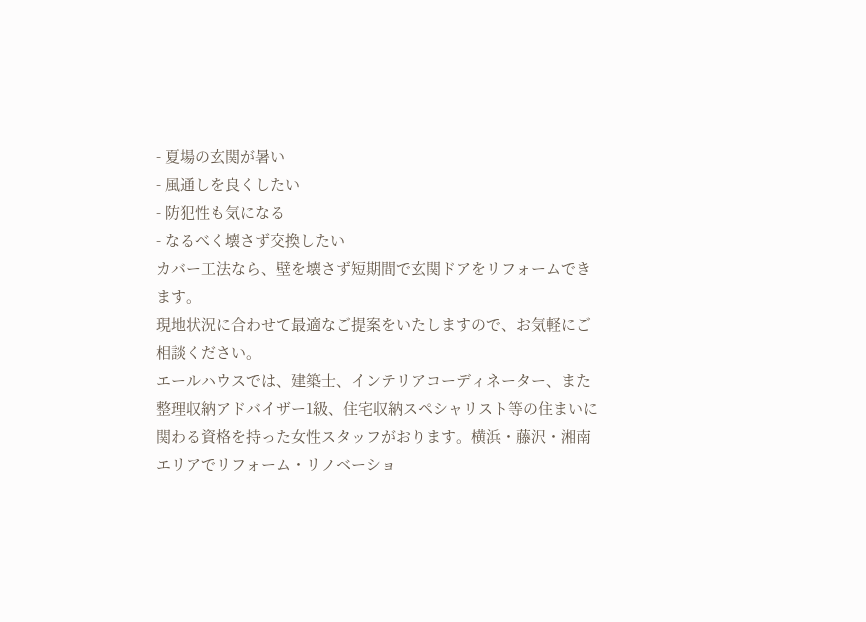- 夏場の玄関が暑い
- 風通しを良くしたい
- 防犯性も気になる
- なるべく壊さず交換したい
カバー工法なら、壁を壊さず短期間で玄関ドアをリフォームできます。
現地状況に合わせて最適なご提案をいたしますので、お気軽にご相談ください。
エールハウスでは、建築士、インテリアコーディネーター、また整理収納アドバイザー1級、住宅収納スペシャリスト等の住まいに関わる資格を持った女性スタッフがおります。横浜・藤沢・湘南エリアでリフォーム・リノベーショ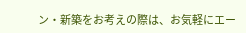ン・新築をお考えの際は、お気軽にエー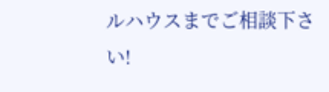ルハウスまでご相談下さい!